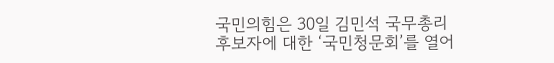국민의힘은 30일 김민석 국무총리 후보자에 대한 ‘국민청문회’를 열어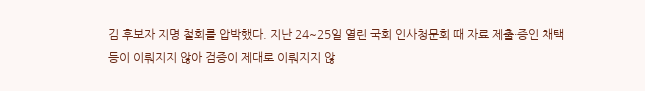김 후보자 지명 철회를 압박했다. 지난 24~25일 열린 국회 인사청문회 때 자료 제출·증인 채택 등이 이뤄지지 않아 검증이 제대로 이뤄지지 않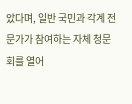았다며, 일반 국민과 각계 전문가가 참여하는 자체 청문회를 열어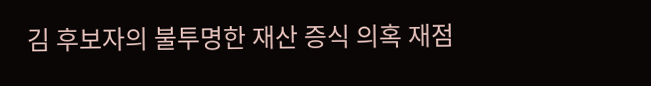김 후보자의 불투명한 재산 증식 의혹 재점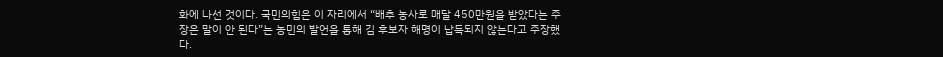화에 나선 것이다. 국민의힘은 이 자리에서 “배추 농사로 매달 450만원을 받았다는 주장은 말이 안 된다”는 농민의 발언을 통해 김 후보자 해명이 납득되지 않는다고 주장했다.